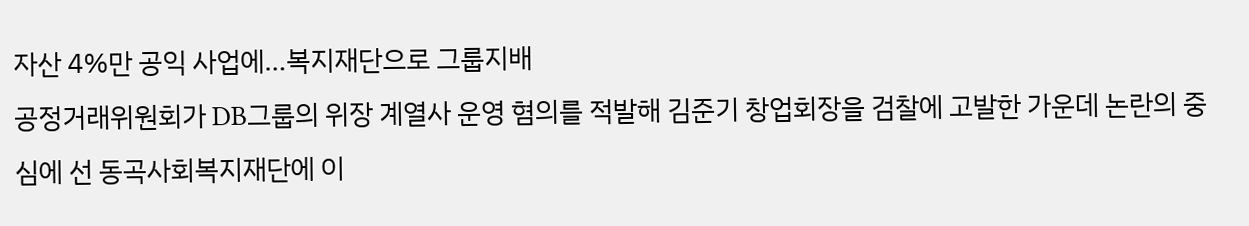자산 4%만 공익 사업에…복지재단으로 그룹지배
공정거래위원회가 DB그룹의 위장 계열사 운영 혐의를 적발해 김준기 창업회장을 검찰에 고발한 가운데 논란의 중심에 선 동곡사회복지재단에 이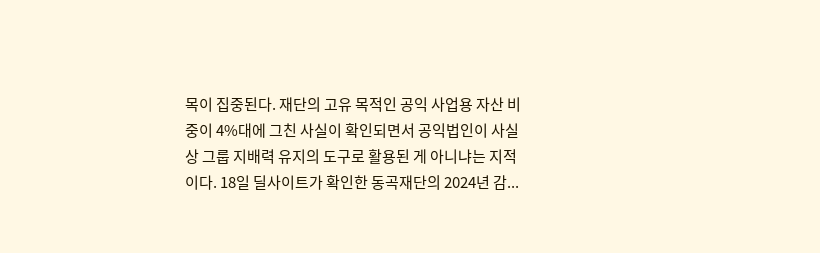목이 집중된다. 재단의 고유 목적인 공익 사업용 자산 비중이 4%대에 그친 사실이 확인되면서 공익법인이 사실상 그룹 지배력 유지의 도구로 활용된 게 아니냐는 지적이다. 18일 딜사이트가 확인한 동곡재단의 2024년 감...